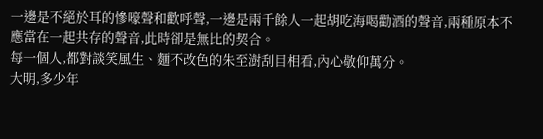一邊是不絕於耳的慘嚎聲和歡呼聲,一邊是兩千餘人一起胡吃海喝勸酒的聲音,兩種原本不應當在一起共存的聲音,此時卻是無比的契合。
每一個人,都對談笑風生、麵不改色的朱至澍刮目相看,內心敬仰萬分。
大明,多少年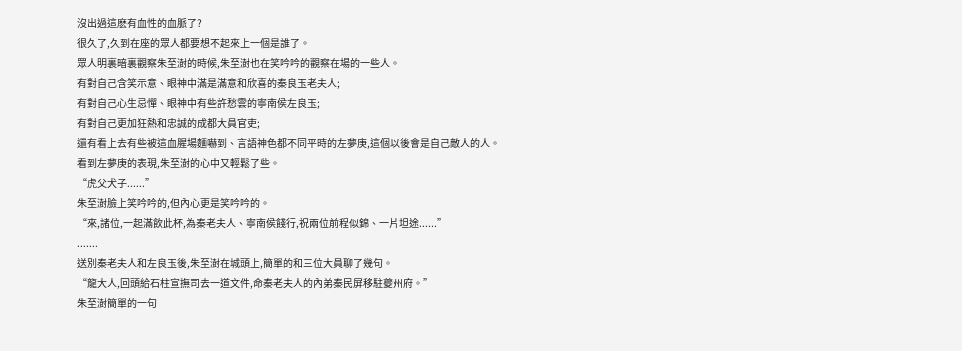沒出過這麽有血性的血脈了?
很久了,久到在座的眾人都要想不起來上一個是誰了。
眾人明裏暗裏觀察朱至澍的時候,朱至澍也在笑吟吟的觀察在場的一些人。
有對自己含笑示意、眼神中滿是滿意和欣喜的秦良玉老夫人;
有對自己心生忌憚、眼神中有些許愁雲的寧南侯左良玉;
有對自己更加狂熱和忠誠的成都大員官吏;
還有看上去有些被這血腥場麵嚇到、言語神色都不同平時的左夢庚,這個以後會是自己敵人的人。
看到左夢庚的表現,朱至澍的心中又輕鬆了些。
“虎父犬子......”
朱至澍臉上笑吟吟的,但內心更是笑吟吟的。
“來,諸位,一起滿飲此杯,為秦老夫人、寧南侯餞行,祝兩位前程似錦、一片坦途......”
.......
送別秦老夫人和左良玉後,朱至澍在城頭上,簡單的和三位大員聊了幾句。
“龍大人,回頭給石柱宣撫司去一道文件,命秦老夫人的內弟秦民屏移駐夔州府。”
朱至澍簡單的一句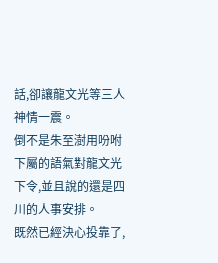話,卻讓龍文光等三人神情一震。
倒不是朱至澍用吩咐下屬的語氣對龍文光下令,並且說的還是四川的人事安排。
既然已經決心投靠了,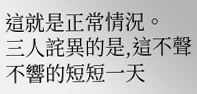這就是正常情況。
三人詫異的是,這不聲不響的短短一天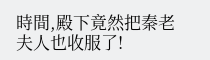時間,殿下竟然把秦老夫人也收服了!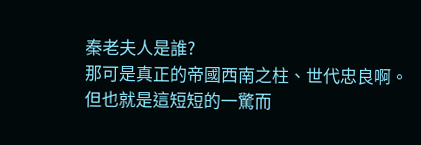秦老夫人是誰?
那可是真正的帝國西南之柱、世代忠良啊。
但也就是這短短的一驚而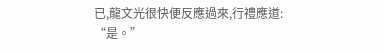已,龍文光很快便反應過來,行禮應道:
“是。”